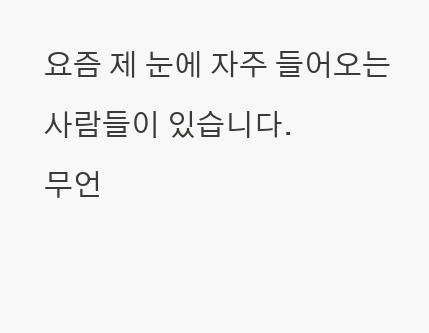요즘 제 눈에 자주 들어오는 사람들이 있습니다.
무언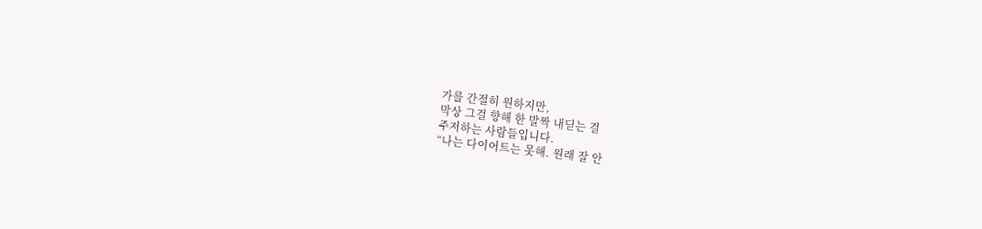가를 간절히 원하지만,
막상 그걸 향해 한 발짝 내딛는 걸
주저하는 사람들입니다.
“나는 다이어트는 못해. 원래 잘 안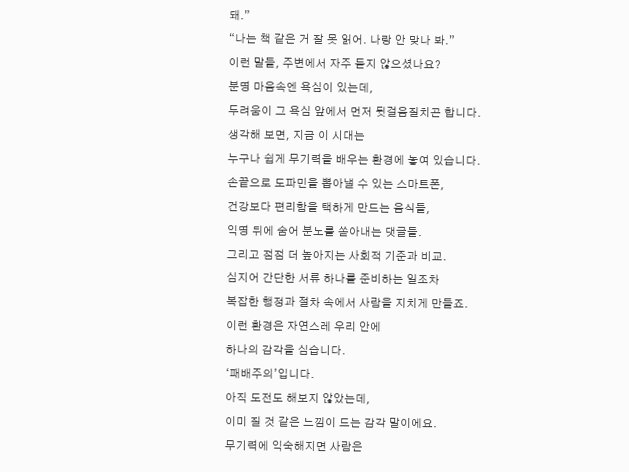돼.”
“나는 책 같은 거 잘 못 읽어. 나랑 안 맞나 봐.”
이런 말들, 주변에서 자주 듣지 않으셨나요?
분명 마음속엔 욕심이 있는데,
두려움이 그 욕심 앞에서 먼저 뒷걸음질치곤 합니다.
생각해 보면, 지금 이 시대는
누구나 쉽게 무기력을 배우는 환경에 놓여 있습니다.
손끝으로 도파민을 뽑아낼 수 있는 스마트폰,
건강보다 편리함을 택하게 만드는 음식들,
익명 뒤에 숨어 분노를 쏟아내는 댓글들.
그리고 점점 더 높아지는 사회적 기준과 비교.
심지어 간단한 서류 하나를 준비하는 일조차
복잡한 행정과 절차 속에서 사람을 지치게 만들죠.
이런 환경은 자연스레 우리 안에
하나의 감각을 심습니다.
‘패배주의’입니다.
아직 도전도 해보지 않았는데,
이미 질 것 같은 느낌이 드는 감각 말이에요.
무기력에 익숙해지면 사람은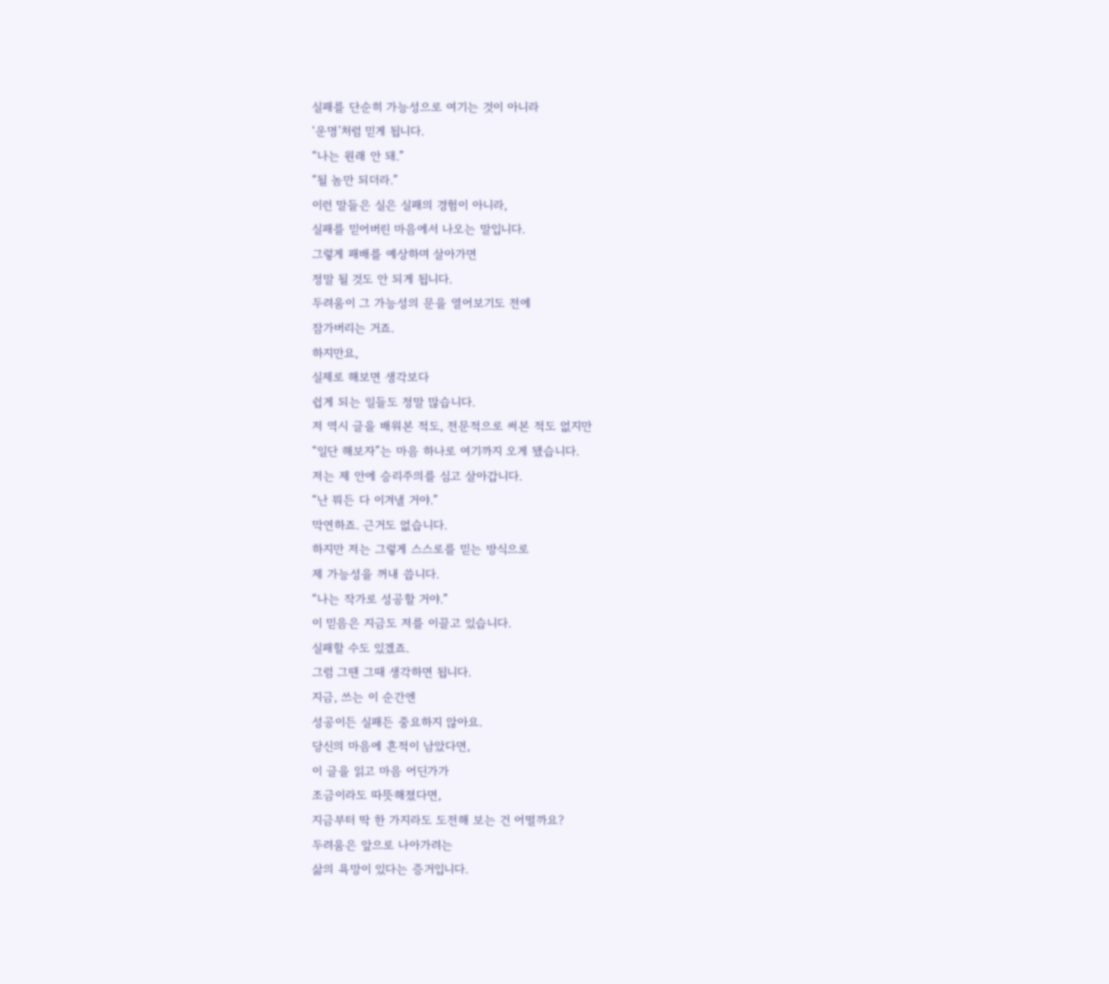실패를 단순히 가능성으로 여기는 것이 아니라
‘운명’처럼 믿게 됩니다.
“나는 원래 안 돼.”
“될 놈만 되더라.”
이런 말들은 실은 실패의 경험이 아니라,
실패를 믿어버린 마음에서 나오는 말입니다.
그렇게 패배를 예상하며 살아가면
정말 될 것도 안 되게 됩니다.
두려움이 그 가능성의 문을 열어보기도 전에
잠가버리는 거죠.
하지만요,
실제로 해보면 생각보다
쉽게 되는 일들도 정말 많습니다.
저 역시 글을 배워본 적도, 전문적으로 써본 적도 없지만
“일단 해보자”는 마음 하나로 여기까지 오게 됐습니다.
저는 제 안에 승리주의를 심고 살아갑니다.
“난 뭐든 다 이겨낼 거야.”
막연하죠. 근거도 없습니다.
하지만 저는 그렇게 스스로를 믿는 방식으로
제 가능성을 꺼내 씁니다.
“나는 작가로 성공할 거야.”
이 믿음은 지금도 저를 이끌고 있습니다.
실패할 수도 있겠죠.
그럼 그땐 그때 생각하면 됩니다.
지금, 쓰는 이 순간엔
성공이든 실패든 중요하지 않아요.
당신의 마음에 흔적이 남았다면,
이 글을 읽고 마음 어딘가가
조금이라도 따뜻해졌다면,
지금부터 딱 한 가지라도 도전해 보는 건 어떨까요?
두려움은 앞으로 나아가려는
삶의 욕망이 있다는 증거입니다.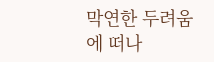막연한 두려움에 떠나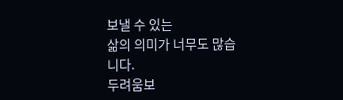보낼 수 있는
삶의 의미가 너무도 많습니다.
두려움보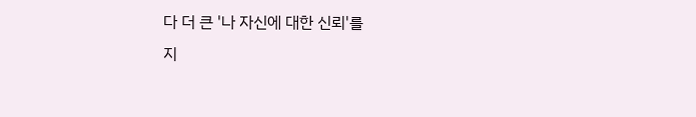다 더 큰 '나 자신에 대한 신뢰'를
지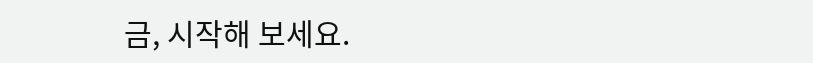금, 시작해 보세요.